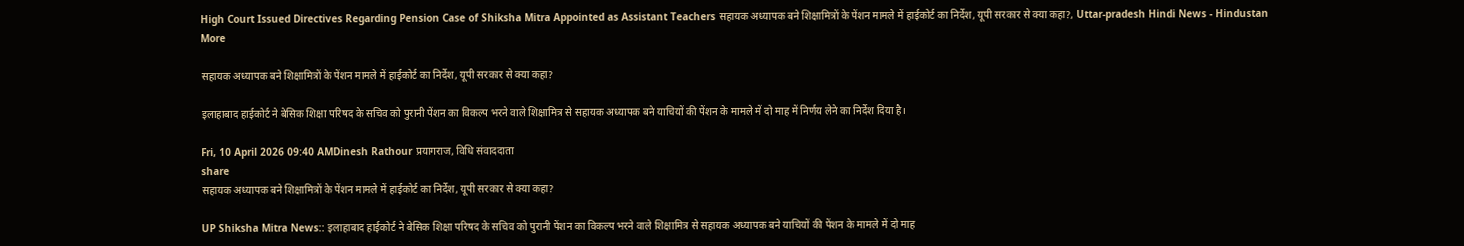High Court Issued Directives Regarding Pension Case of Shiksha Mitra Appointed as Assistant Teachers सहायक अध्यापक बने शिक्षामित्रों के पेंशन मामले में हाईकोर्ट का निर्देश, यूपी सरकार से क्या कहा?, Uttar-pradesh Hindi News - Hindustan
More

सहायक अध्यापक बने शिक्षामित्रों के पेंशन मामले में हाईकोर्ट का निर्देश, यूपी सरकार से क्या कहा?

इलाहाबाद हाईकोर्ट ने बेसिक शिक्षा परिषद के सचिव को पुरानी पेंशन का विकल्प भरने वाले शिक्षामित्र से सहायक अध्यापक बने याचियों की पेंशन के मामले में दो माह में निर्णय लेने का निर्देश दिया है।

Fri, 10 April 2026 09:40 AMDinesh Rathour प्रयागराज, विधि संवाददाता
share
सहायक अध्यापक बने शिक्षामित्रों के पेंशन मामले में हाईकोर्ट का निर्देश, यूपी सरकार से क्या कहा?

UP Shiksha Mitra News:: इलाहाबाद हाईकोर्ट ने बेसिक शिक्षा परिषद के सचिव को पुरानी पेंशन का विकल्प भरने वाले शिक्षामित्र से सहायक अध्यापक बने याचियों की पेंशन के मामले में दो माह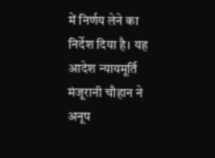में निर्णय लेने का निर्देश दिया है। यह आदेश न्यायमूर्ति मंजूरानी चौहान ने अनूप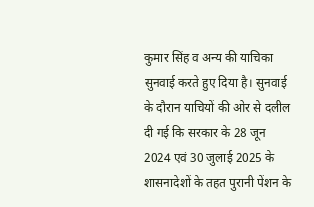कुमार सिंह व अन्य की याचिका सुनवाई करते हुए दिया है। सुनवाई के दौरान याचियों की ओर से दलील दी गई कि सरकार के 28 जून 2024 एवं 30 जुलाई 2025 के शासनादेशों के तहत पुरानी पेंशन के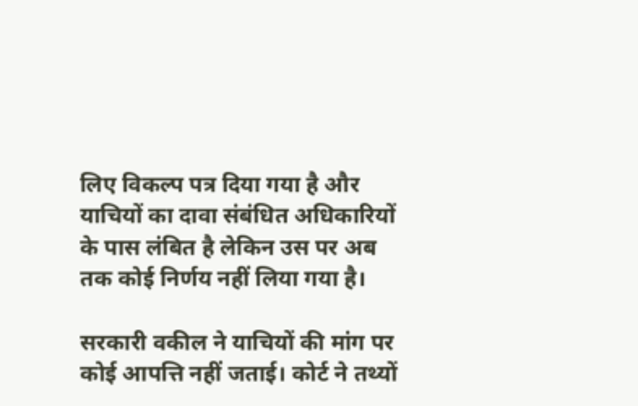लिए विकल्प पत्र दिया गया है और याचियों का दावा संबंधित अधिकारियों के पास लंबित है लेकिन उस पर अब तक कोई निर्णय नहीं लिया गया है।

सरकारी वकील ने याचियों की मांग पर कोई आपत्ति नहीं जताई। कोर्ट ने तथ्यों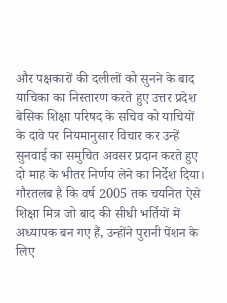और पक्षकारों की दलीलों को सुनने के बाद याचिका का निस्तारण करते हुए उत्तर प्रदेश बेसिक शिक्षा परिषद के सचिव को याचियों के दावे पर नियमानुसार विचार कर उन्हें सुनवाई का समुचित अवसर प्रदान करते हुए दो माह के भीतर निर्णय लेने का निर्देश दिया। गौरतलब है कि वर्ष 2005 तक चयनित ऐसे शिक्षा मित्र जो बाद की सीधी भर्तियों में अध्यापक बन गए हैं, उन्होंने पुरानी पेंशन के लिए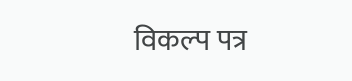विकल्प पत्र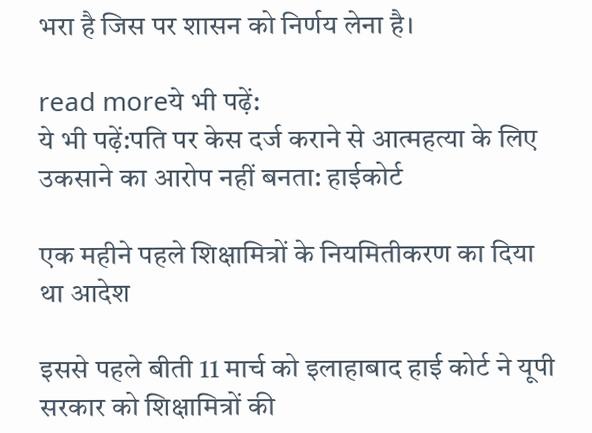भरा है जिस पर शासन को निर्णय लेना है।

read moreये भी पढ़ें:
ये भी पढ़ें:पति पर केस दर्ज कराने से आत्महत्या के लिए उकसाने का आरोप नहीं बनता: हाईकोर्ट

एक महीने पहले शिक्षामित्रों के नियमितीकरण का दिया था आदेश

इससे पहले बीती 11 मार्च को इलाहाबाद हाई कोर्ट ने यूपी सरकार को शिक्षामित्रों की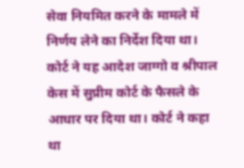सेवा नियमित करने के मामले में निर्णय लेने का निर्देश दिया था। कोर्ट ने यह आदेश जाग्गो व श्रीपाल केस में सुप्रीम कोर्ट के फैसले के आधार पर दिया था। कोर्ट ने कहा था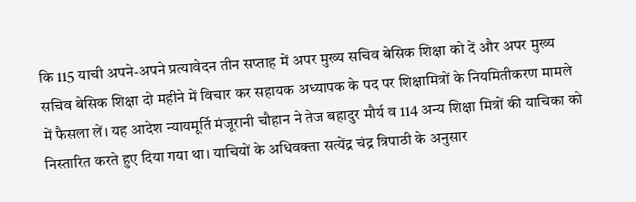कि 115 याची अपने-अपने प्रत्यावेदन तीन सप्ताह में अपर मुख्य सचिव बेसिक शिक्षा को दें और अपर मुख्य सचिव बेसिक शिक्षा दो महीने में विचार कर सहायक अध्यापक के पद पर शिक्षामित्रों के नियमितीकरण मामले में फैसला लें। यह आदेश न्यायमूर्ति मंजूरानी चौहान ने तेज बहादुर मौर्य व 114 अन्य शिक्षा मित्रों की याचिका को निस्तारित करते हुए दिया गया था। याचियों के अधिवक्ता सत्येंद्र चंद्र त्रिपाठी के अनुसार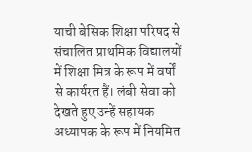याची बेसिक शिक्षा परिषद से संचालित प्राथमिक विद्यालयों में शिक्षा मित्र के रूप में वर्षों से कार्यरत हैं। लंबी सेवा को देखते हुए उन्हें सहायक अध्यापक के रूप में नियमित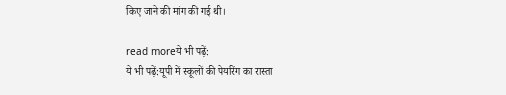किए जाने की मांग की गई थी।

read moreये भी पढ़ें:
ये भी पढ़ें:यूपी में स्कूलों की पेयरिंग का रास्ता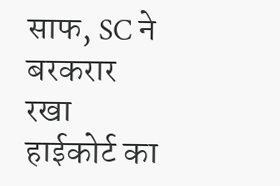साफ, SC ने बरकरार रखा हाईकोर्ट का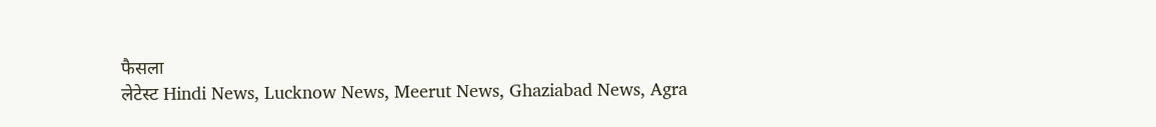फैसला
लेटेस्ट Hindi News, Lucknow News, Meerut News, Ghaziabad News, Agra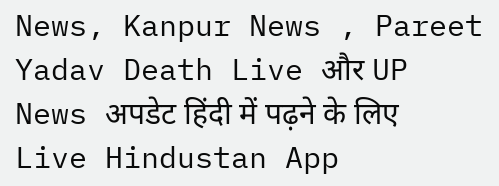News, Kanpur News , Pareet Yadav Death Live और UP News अपडेट हिंदी में पढ़ने के लिए Live Hindustan App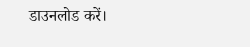डाउनलोड करें।